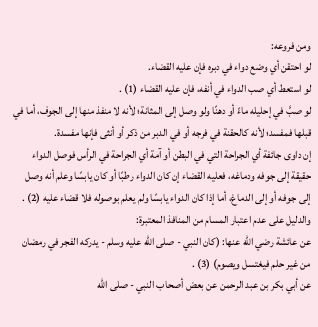ومن فروعه:
لو احتقن أي وضع دواء في دبره فإن عليه القضاء.
لو استعط أي صب الدواء في أنفه، فإن عليه القضاء (1) .
لو صبَّ في إحليله ماءً أو دهنًا ولو وصل إلى المثانة؛ لأنه لا منفذ منها إلى الجوف، أما في قبلها فمفسد؛ لأنه كالحقنة في فرجه أو في الدبر من ذكر أو أنثى فإنها مفسدة.
إن داوى جائفة أي الجراحة التي في البطن أو آمة أي الجراحة في الرأس فوصل الدواء حقيقة إلى جوفه ودماغه، فعليه القضاء إن كان الدواء رطبًا أو كان يابسًا وعلم أنه وصل إلى جوفه أو إلى الدماغ، أما إذا كان الدواء يابسًا ولم يعلم بوصوله فلا قضاء عليه (2) .
والدليل على عدم اعتبار المسام من المنافذ المعتبرة:
عن عائشة رضي الله عنها: (كان النبي - صلى الله عليه وسلم - يدركه الفجر في رمضان من غير حلم فيغتسل ويصوم) (3) .
عن أبي بكر بن عبد الرحمن عن بعض أصحاب النبي - صلى الله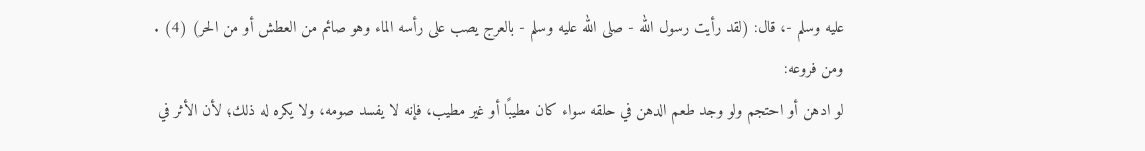عليه وسلم -، قال: (لقد رأيت رسول الله - صلى الله عليه وسلم - بالعرج يصب على رأسه الماء وهو صائم من العطش أو من الحر) (4) .
ومن فروعه:
لو ادهن أو احتجم ولو وجد طعم الدهن في حلقه سواء كان مطيبًا أو غير مطيب، فإنه لا يفسد صومه، ولا يكره له ذلك؛ لأن الأثر في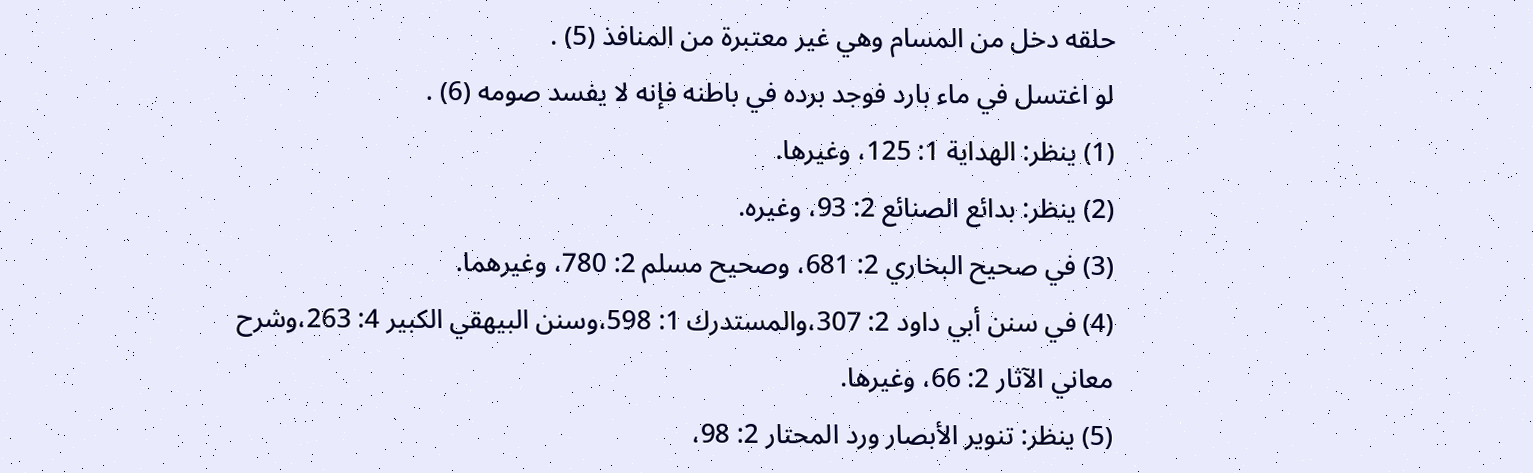حلقه دخل من المسام وهي غير معتبرة من المنافذ (5) .
لو اغتسل في ماء بارد فوجد برده في باطنه فإنه لا يفسد صومه (6) .
(1) ينظر: الهداية 1: 125، وغيرها.
(2) ينظر: بدائع الصنائع 2: 93، وغيره.
(3) في صحيح البخاري 2: 681، وصحيح مسلم 2: 780، وغيرهما.
(4) في سنن أبي داود 2: 307،والمستدرك 1: 598،وسنن البيهقي الكبير 4: 263،وشرح معاني الآثار 2: 66، وغيرها.
(5) ينظر: تنوير الأبصار ورد المحتار 2: 98،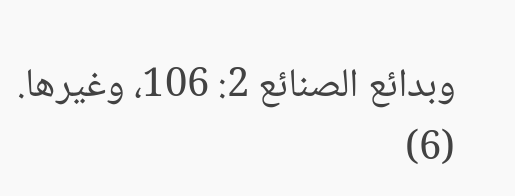وبدائع الصنائع 2: 106، وغيرها.
(6)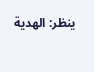ينظر: الهدية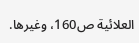العلائية ص160، وغيرها.